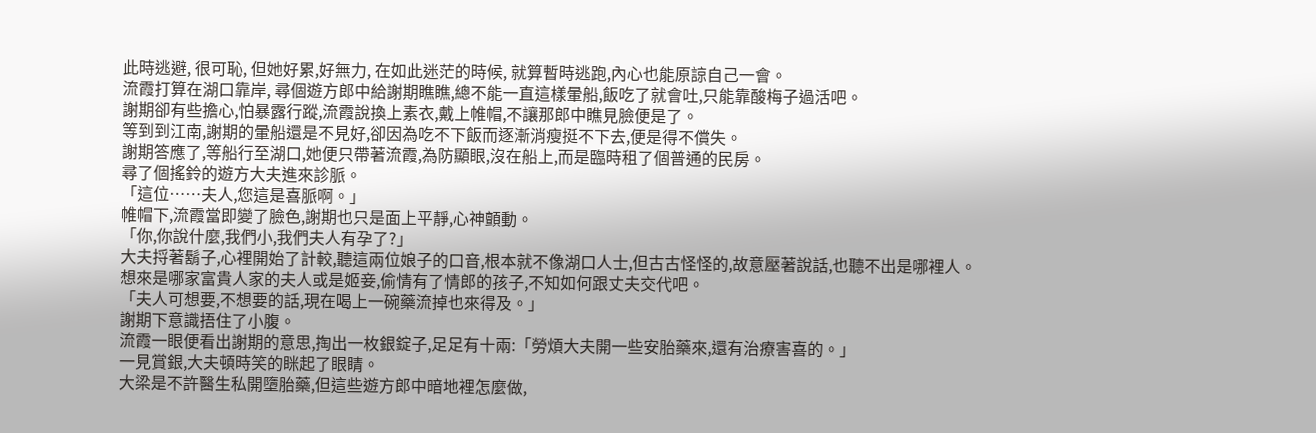此時逃避, 很可恥, 但她好累,好無力, 在如此迷茫的時候, 就算暫時逃跑,內心也能原諒自己一會。
流霞打算在湖口靠岸, 尋個遊方郎中給謝期瞧瞧,總不能一直這樣暈船,飯吃了就會吐,只能靠酸梅子過活吧。
謝期卻有些擔心,怕暴露行蹤,流霞說換上素衣,戴上帷帽,不讓那郎中瞧見臉便是了。
等到到江南,謝期的暈船還是不見好,卻因為吃不下飯而逐漸消瘦挺不下去,便是得不償失。
謝期答應了,等船行至湖口,她便只帶著流霞,為防顯眼,沒在船上,而是臨時租了個普通的民房。
尋了個搖鈴的遊方大夫進來診脈。
「這位……夫人,您這是喜脈啊。」
帷帽下,流霞當即變了臉色,謝期也只是面上平靜,心神顫動。
「你,你說什麼,我們小,我們夫人有孕了?」
大夫捋著鬍子,心裡開始了計較,聽這兩位娘子的口音,根本就不像湖口人士,但古古怪怪的,故意壓著說話,也聽不出是哪裡人。
想來是哪家富貴人家的夫人或是姬妾,偷情有了情郎的孩子,不知如何跟丈夫交代吧。
「夫人可想要,不想要的話,現在喝上一碗藥流掉也來得及。」
謝期下意識捂住了小腹。
流霞一眼便看出謝期的意思,掏出一枚銀錠子,足足有十兩:「勞煩大夫開一些安胎藥來,還有治療害喜的。」
一見賞銀,大夫頓時笑的眯起了眼睛。
大梁是不許醫生私開墮胎藥,但這些遊方郎中暗地裡怎麼做,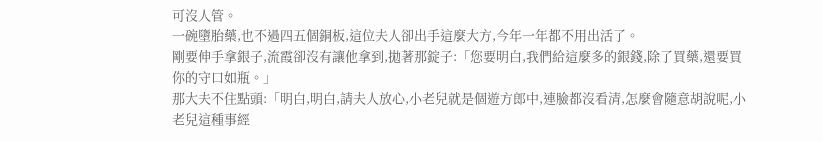可沒人管。
一碗墮胎藥,也不過四五個銅板,這位夫人卻出手這麼大方,今年一年都不用出活了。
剛要伸手拿銀子,流霞卻沒有讓他拿到,拋著那錠子:「您要明白,我們給這麼多的銀錢,除了買藥,還要買你的守口如瓶。」
那大夫不住點頭:「明白,明白,請夫人放心,小老兒就是個遊方郎中,連臉都沒看清,怎麼會隨意胡說呢,小老兒這種事經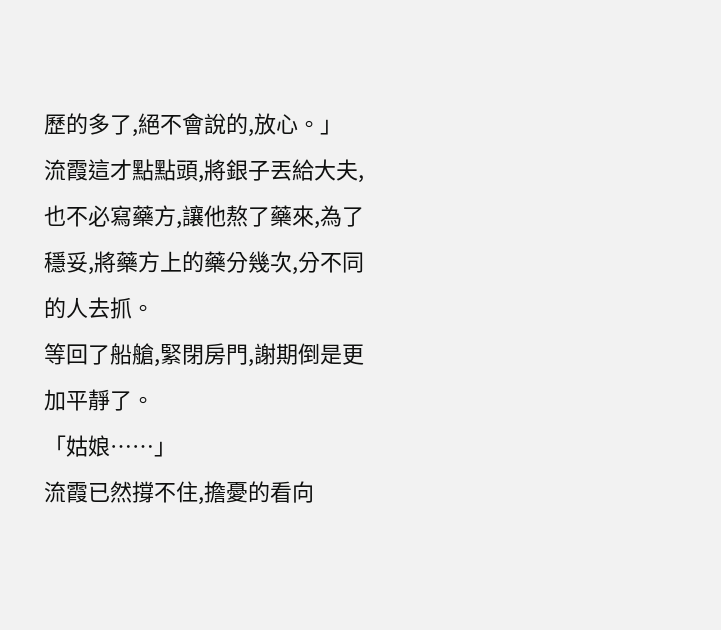歷的多了,絕不會說的,放心。」
流霞這才點點頭,將銀子丟給大夫,也不必寫藥方,讓他熬了藥來,為了穩妥,將藥方上的藥分幾次,分不同的人去抓。
等回了船艙,緊閉房門,謝期倒是更加平靜了。
「姑娘……」
流霞已然撐不住,擔憂的看向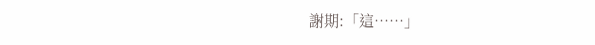謝期:「這……」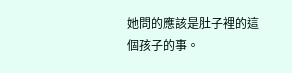她問的應該是肚子裡的這個孩子的事。